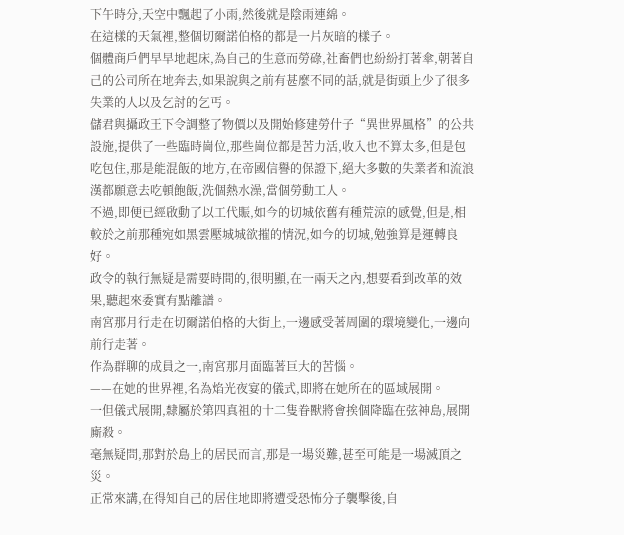下午時分,天空中飄起了小雨,然後就是陰雨連綿。
在這樣的天氣裡,整個切爾諾伯格的都是一片灰暗的樣子。
個體商戶們早早地起床,為自己的生意而勞碌,社畜們也紛紛打著傘,朝著自己的公司所在地奔去,如果說與之前有甚麼不同的話,就是街頭上少了很多失業的人以及乞討的乞丐。
儲君與攝政王下令調整了物價以及開始修建勞什子“異世界風格”的公共設施,提供了一些臨時崗位,那些崗位都是苦力活,收入也不算太多,但是包吃包住,那是能混飯的地方,在帝國信譽的保證下,絕大多數的失業者和流浪漢都願意去吃頓飽飯,洗個熱水澡,當個勞動工人。
不過,即便已經啟動了以工代賑,如今的切城依舊有種荒涼的感覺,但是,相較於之前那種宛如黑雲壓城城欲摧的情況,如今的切城,勉強算是運轉良好。
政令的執行無疑是需要時間的,很明顯,在一兩天之內,想要看到改革的效果,聽起來委實有點離譜。
南宮那月行走在切爾諾伯格的大街上,一邊感受著周圍的環境變化,一邊向前行走著。
作為群聊的成員之一,南宮那月面臨著巨大的苦惱。
——在她的世界裡,名為焰光夜宴的儀式,即將在她所在的區域展開。
一但儀式展開,隸屬於第四真祖的十二隻眷獸將會挨個降臨在弦神島,展開廝殺。
毫無疑問,那對於島上的居民而言,那是一場災難,甚至可能是一場滅頂之災。
正常來講,在得知自己的居住地即將遭受恐怖分子襲擊後,自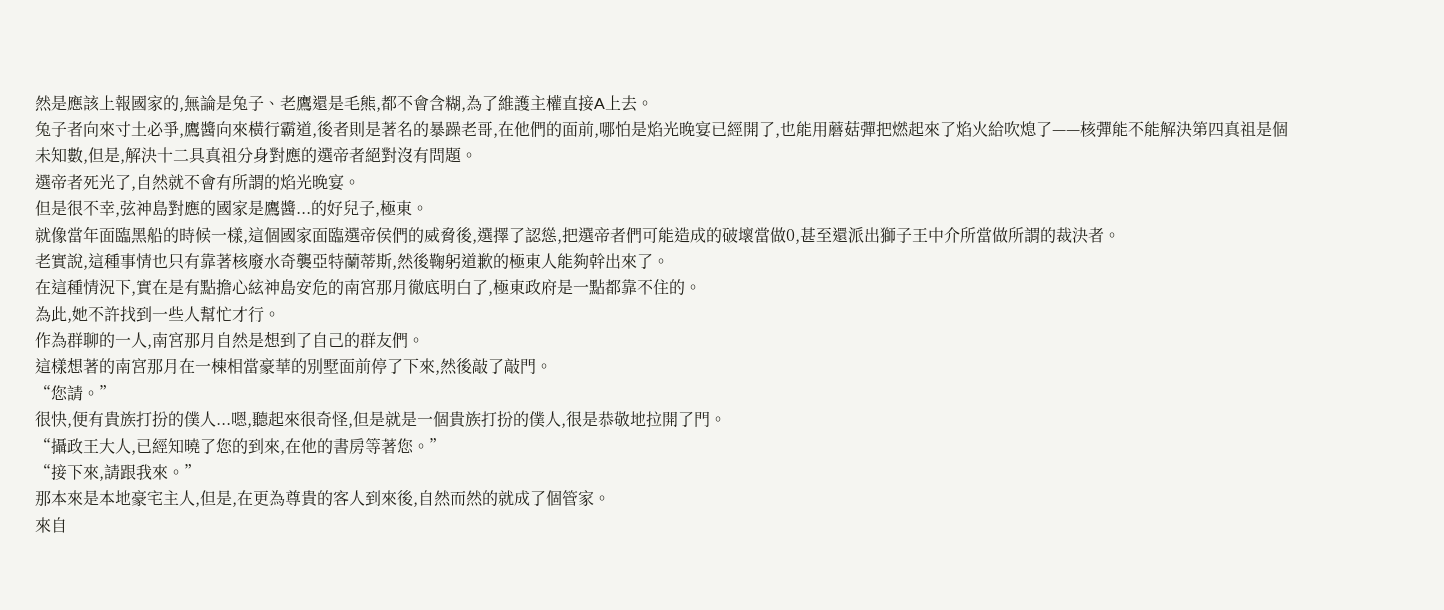然是應該上報國家的,無論是兔子、老鷹還是毛熊,都不會含糊,為了維護主權直接A上去。
兔子者向來寸土必爭,鷹醬向來橫行霸道,後者則是著名的暴躁老哥,在他們的面前,哪怕是焰光晚宴已經開了,也能用蘑菇彈把燃起來了焰火給吹熄了——核彈能不能解決第四真祖是個未知數,但是,解決十二具真祖分身對應的選帝者絕對沒有問題。
選帝者死光了,自然就不會有所謂的焰光晚宴。
但是很不幸,弦神島對應的國家是鷹醬...的好兒子,極東。
就像當年面臨黑船的時候一樣,這個國家面臨選帝侯們的威脅後,選擇了認慫,把選帝者們可能造成的破壞當做0,甚至還派出獅子王中介所當做所謂的裁決者。
老實說,這種事情也只有靠著核廢水奇襲亞特蘭蒂斯,然後鞠躬道歉的極東人能夠幹出來了。
在這種情況下,實在是有點擔心絃神島安危的南宮那月徹底明白了,極東政府是一點都靠不住的。
為此,她不許找到一些人幫忙才行。
作為群聊的一人,南宮那月自然是想到了自己的群友們。
這樣想著的南宮那月在一棟相當豪華的別墅面前停了下來,然後敲了敲門。
“您請。”
很快,便有貴族打扮的僕人...嗯,聽起來很奇怪,但是就是一個貴族打扮的僕人,很是恭敬地拉開了門。
“攝政王大人,已經知曉了您的到來,在他的書房等著您。”
“接下來,請跟我來。”
那本來是本地豪宅主人,但是,在更為尊貴的客人到來後,自然而然的就成了個管家。
來自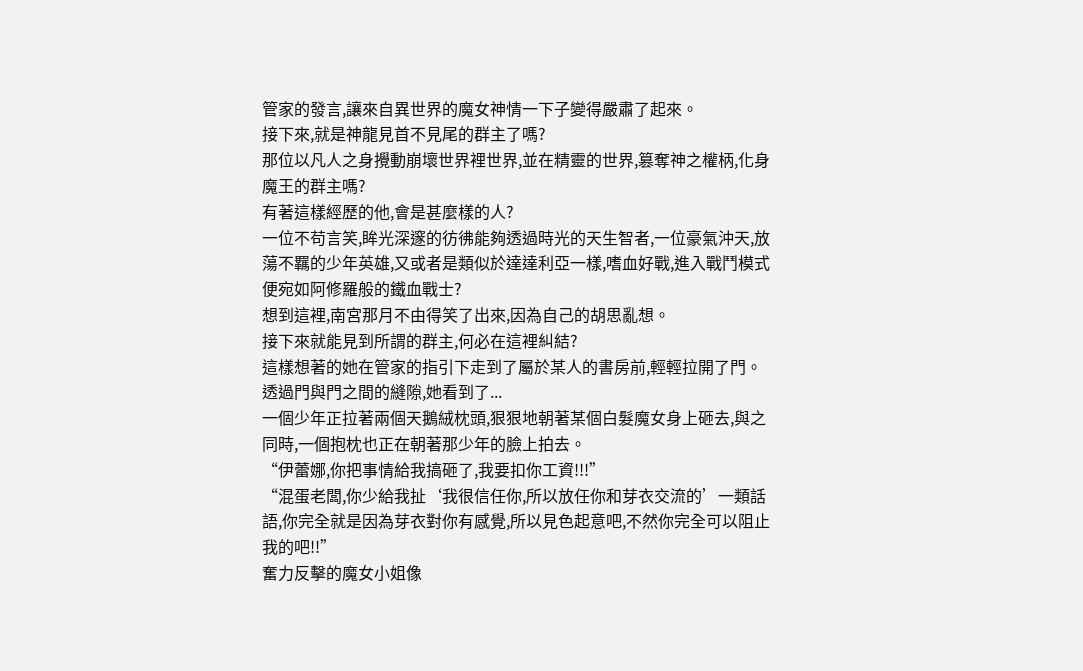管家的發言,讓來自異世界的魔女神情一下子變得嚴肅了起來。
接下來,就是神龍見首不見尾的群主了嗎?
那位以凡人之身攪動崩壞世界裡世界,並在精靈的世界,篡奪神之權柄,化身魔王的群主嗎?
有著這樣經歷的他,會是甚麼樣的人?
一位不苟言笑,眸光深邃的彷彿能夠透過時光的天生智者,一位豪氣沖天,放蕩不羈的少年英雄,又或者是類似於達達利亞一樣,嗜血好戰,進入戰鬥模式便宛如阿修羅般的鐵血戰士?
想到這裡,南宮那月不由得笑了出來,因為自己的胡思亂想。
接下來就能見到所謂的群主,何必在這裡糾結?
這樣想著的她在管家的指引下走到了屬於某人的書房前,輕輕拉開了門。
透過門與門之間的縫隙,她看到了...
一個少年正拉著兩個天鵝絨枕頭,狠狠地朝著某個白髮魔女身上砸去,與之同時,一個抱枕也正在朝著那少年的臉上拍去。
“伊蕾娜,你把事情給我搞砸了,我要扣你工資!!!”
“混蛋老闆,你少給我扯‘我很信任你,所以放任你和芽衣交流的’一類話語,你完全就是因為芽衣對你有感覺,所以見色起意吧,不然你完全可以阻止我的吧!!”
奮力反擊的魔女小姐像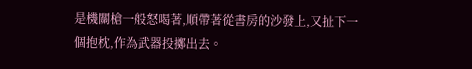是機關槍一般怒喝著,順帶著從書房的沙發上,又扯下一個抱枕,作為武器投擲出去。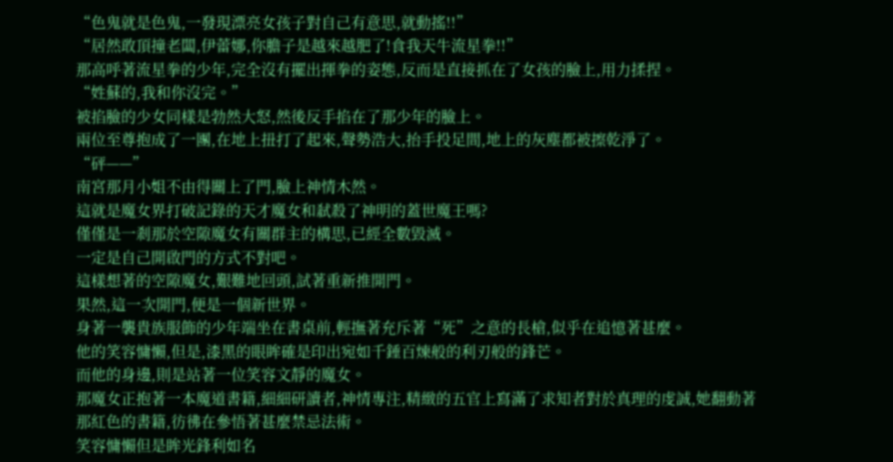“色鬼就是色鬼,一發現漂亮女孩子對自己有意思,就動搖!!”
“居然敢頂撞老闆,伊蕾娜,你膽子是越來越肥了!食我天牛流星拳!!”
那高呼著流星拳的少年,完全沒有擺出揮拳的姿態,反而是直接抓在了女孩的臉上,用力揉捏。
“姓蘇的,我和你沒完。”
被掐臉的少女同樣是勃然大怒,然後反手掐在了那少年的臉上。
兩位至尊抱成了一團,在地上扭打了起來,聲勢浩大,抬手投足間,地上的灰塵都被擦乾淨了。
“砰——”
南宮那月小姐不由得關上了門,臉上神情木然。
這就是魔女界打破記錄的天才魔女和弒殺了神明的蓋世魔王嗎?
僅僅是一剎那於空隙魔女有關群主的構思,已經全數毀滅。
一定是自己開啟門的方式不對吧。
這樣想著的空隙魔女,艱難地回頭,試著重新推開門。
果然,這一次開門,便是一個新世界。
身著一襲貴族服飾的少年端坐在書桌前,輕撫著充斥著“死”之意的長槍,似乎在追憶著甚麼。
他的笑容慵懶,但是,漆黑的眼眸確是印出宛如千錘百煉般的利刃般的鋒芒。
而他的身邊,則是站著一位笑容文靜的魔女。
那魔女正抱著一本魔道書籍,細細研讀者,神情專注,精緻的五官上寫滿了求知者對於真理的虔誠,她翻動著那紅色的書籍,彷彿在參悟著甚麼禁忌法術。
笑容慵懶但是眸光鋒利如名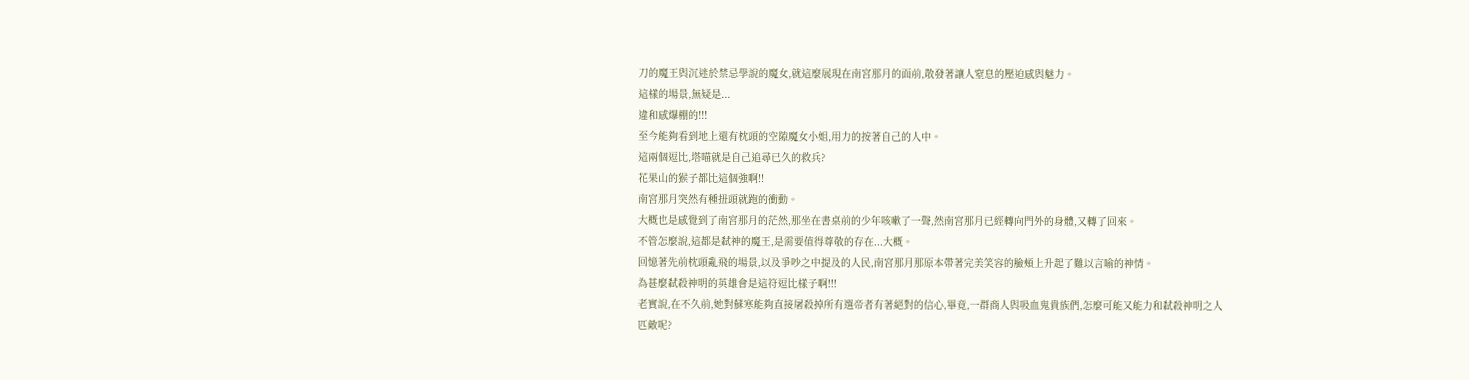刀的魔王與沉迷於禁忌學說的魔女,就這麼展現在南宮那月的面前,散發著讓人窒息的壓迫感與魅力。
這樣的場景,無疑是...
違和感爆棚的!!!
至今能夠看到地上還有枕頭的空隙魔女小姐,用力的按著自己的人中。
這兩個逗比,塔喵就是自己追尋已久的救兵?
花果山的猴子都比這個強啊!!
南宮那月突然有種扭頭就跑的衝動。
大概也是感覺到了南宮那月的茫然,那坐在書桌前的少年咳嗽了一聲,然南宮那月已經轉向門外的身體,又轉了回來。
不管怎麼說,這都是弒神的魔王,是需要值得尊敬的存在...大概。
回憶著先前枕頭亂飛的場景,以及爭吵之中提及的人民,南宮那月那原本帶著完美笑容的臉頰上升起了難以言喻的神情。
為甚麼弒殺神明的英雄會是這符逗比樣子啊!!!
老實說,在不久前,她對蘇寒能夠直接屠殺掉所有選帝者有著絕對的信心,畢竟,一群商人與吸血鬼貴族們,怎麼可能又能力和弒殺神明之人匹敵呢?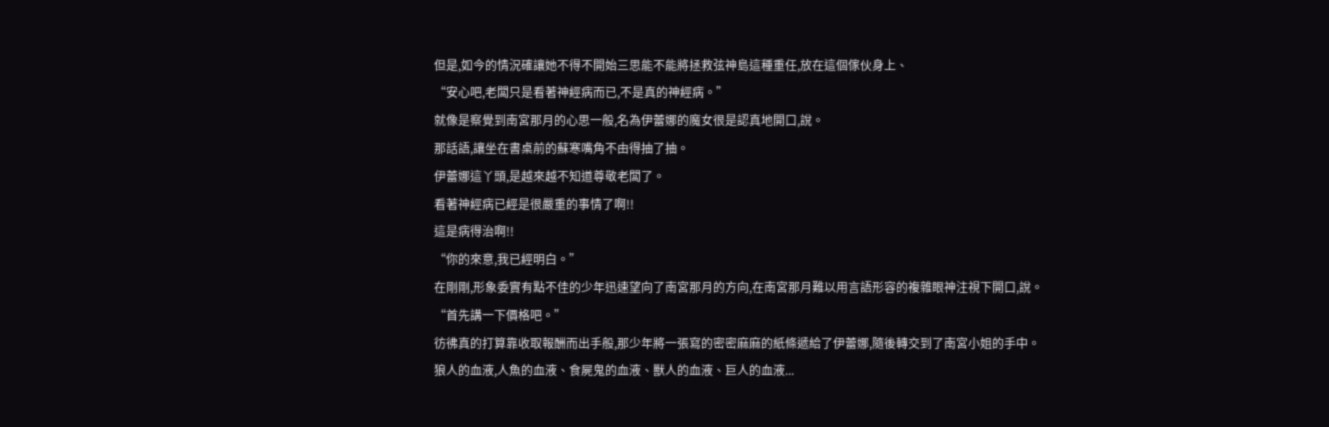但是,如今的情況確讓她不得不開始三思能不能將拯救弦神島這種重任,放在這個傢伙身上、
“安心吧,老闆只是看著神經病而已,不是真的神經病。”
就像是察覺到南宮那月的心思一般,名為伊蕾娜的魔女很是認真地開口,說。
那話語,讓坐在書桌前的蘇寒嘴角不由得抽了抽。
伊蕾娜這丫頭,是越來越不知道尊敬老闆了。
看著神經病已經是很嚴重的事情了啊!!
這是病得治啊!!
“你的來意,我已經明白。”
在剛剛,形象委實有點不佳的少年迅速望向了南宮那月的方向,在南宮那月難以用言語形容的複雜眼神注視下開口,說。
“首先講一下價格吧。”
彷彿真的打算靠收取報酬而出手般,那少年將一張寫的密密麻麻的紙條遞給了伊蕾娜,隨後轉交到了南宮小姐的手中。
狼人的血液,人魚的血液、食屍鬼的血液、獸人的血液、巨人的血液...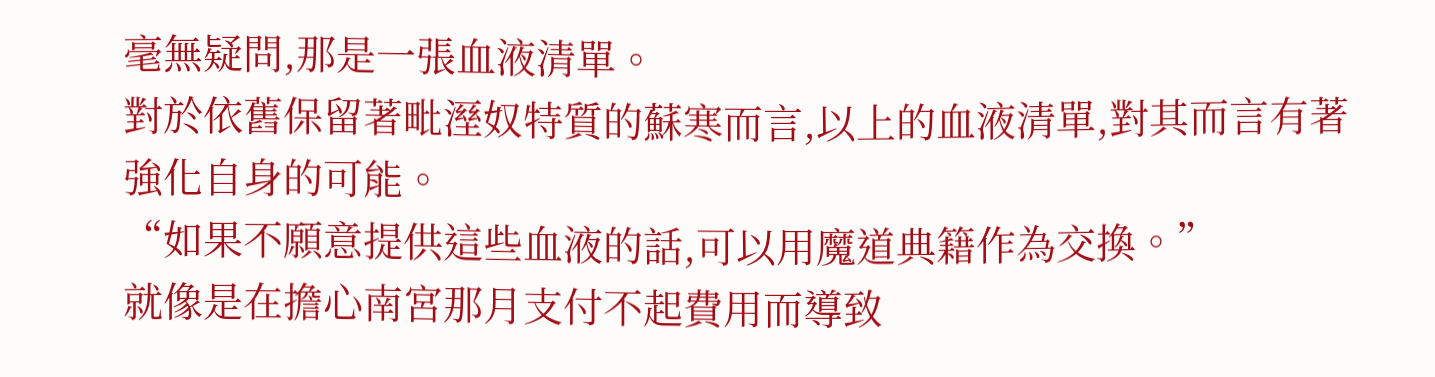毫無疑問,那是一張血液清單。
對於依舊保留著毗溼奴特質的蘇寒而言,以上的血液清單,對其而言有著強化自身的可能。
“如果不願意提供這些血液的話,可以用魔道典籍作為交換。”
就像是在擔心南宮那月支付不起費用而導致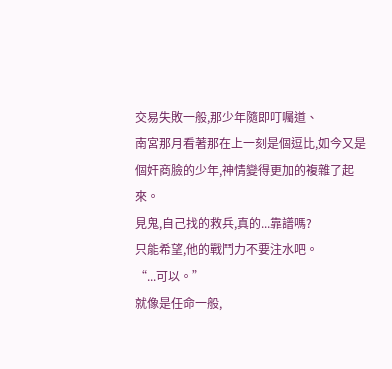交易失敗一般,那少年隨即叮囑道、
南宮那月看著那在上一刻是個逗比,如今又是個奸商臉的少年,神情變得更加的複雜了起來。
見鬼,自己找的救兵,真的...靠譜嗎?
只能希望,他的戰鬥力不要注水吧。
“...可以。”
就像是任命一般,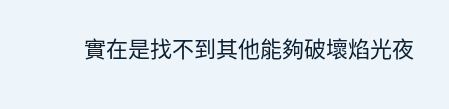實在是找不到其他能夠破壞焰光夜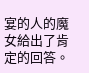宴的人的魔女給出了肯定的回答。